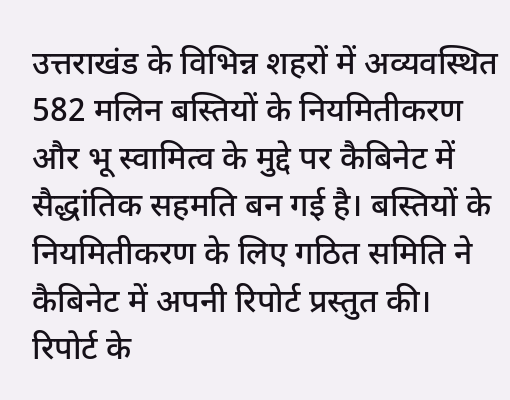उत्तराखंड के विभिन्न शहरों में अव्यवस्थित 582 मलिन बस्तियों के नियमितीकरण और भू स्वामित्व के मुद्दे पर कैबिनेट में सैद्धांतिक सहमति बन गई है। बस्तियों के नियमितीकरण के लिए गठित समिति ने कैबिनेट में अपनी रिपोर्ट प्रस्तुत की।
रिपोर्ट के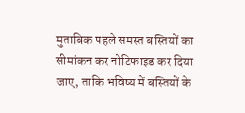मुताबिक पहले समस्त बस्तियों का सीमांकन कर नोटिफाइड कर दिया जाए, ताकि भविष्य में बस्तियों के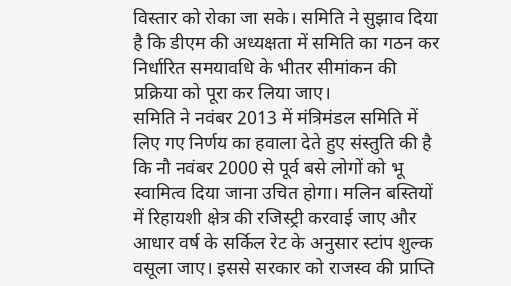विस्तार को रोका जा सके। समिति ने सुझाव दिया है कि डीएम की अध्यक्षता में समिति का गठन कर निर्धारित समयावधि के भीतर सीमांकन की प्रक्रिया को पूरा कर लिया जाए।
समिति ने नवंबर 2013 में मंत्रिमंडल समिति में लिए गए निर्णय का हवाला देते हुए संस्तुति की है कि नौ नवंबर 2000 से पूर्व बसे लोगों को भू स्वामित्व दिया जाना उचित होगा। मलिन बस्तियों में रिहायशी क्षेत्र की रजिस्ट्री करवाई जाए और आधार वर्ष के सर्किल रेट के अनुसार स्टांप शुल्क वसूला जाए। इससे सरकार को राजस्व की प्राप्ति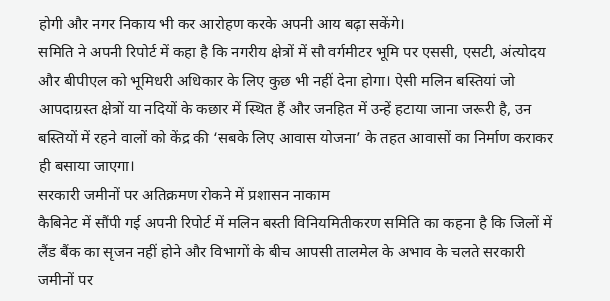होगी और नगर निकाय भी कर आरोहण करके अपनी आय बढ़ा सकेंगे।
समिति ने अपनी रिपोर्ट में कहा है कि नगरीय क्षेत्रों में सौ वर्गमीटर भूमि पर एससी, एसटी, अंत्योदय और बीपीएल को भूमिधरी अधिकार के लिए कुछ भी नहीं देना होगा। ऐसी मलिन बस्तियां जो आपदाग्रस्त क्षेत्रों या नदियों के कछार में स्थित हैं और जनहित में उन्हें हटाया जाना जरूरी है, उन बस्तियों में रहने वालों को केंद्र की ‘सबके लिए आवास योजना’ के तहत आवासों का निर्माण कराकर ही बसाया जाएगा।
सरकारी जमीनों पर अतिक्रमण रोकने में प्रशासन नाकाम
कैबिनेट में सौंपी गई अपनी रिपोर्ट में मलिन बस्ती विनियमितीकरण समिति का कहना है कि जिलों में लैंड बैंक का सृजन नहीं होने और विभागों के बीच आपसी तालमेल के अभाव के चलते सरकारी जमीनों पर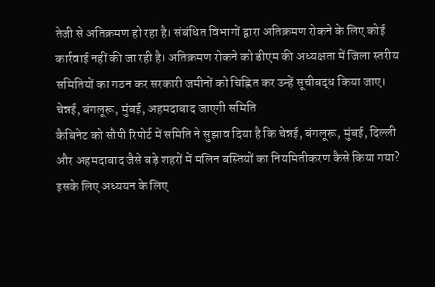तेजी से अतिक्रमण हो रहा है। संबंधित विभागों द्वारा अतिक्रमण रोकने के लिए कोई कार्रवाई नहीं की जा रही है। अतिक्रमण रोकने को डीएम की अध्यक्षता में जिला स्तरीय समितियों का गठन कर सरकारी जमीनों को चिह्नित कर उन्हें सूचीबद्ध किया जाए।
चेन्नई, बंगलूरू, मुंबई, अहमदाबाद जाएगी समिति
कैबिनेट को सौपी रिपोर्ट में समिति ने सुझाव दिया है कि चेन्नई, बंगलूरू, मुंबई, दिल्ली और अहमदाबाद जैसे बड़े शहरों में मलिन बस्तियों का नियमितीकरण कैसे किया गया? इसके लिए अध्ययन के लिए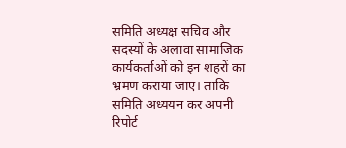समिति अध्यक्ष सचिव और सदस्यों के अलावा सामाजिक कार्यकर्ताओं को इन शहरों का भ्रमण कराया जाए। ताकि समिति अध्ययन कर अपनी रिपोर्ट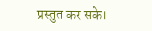प्रस्तुत कर सके।